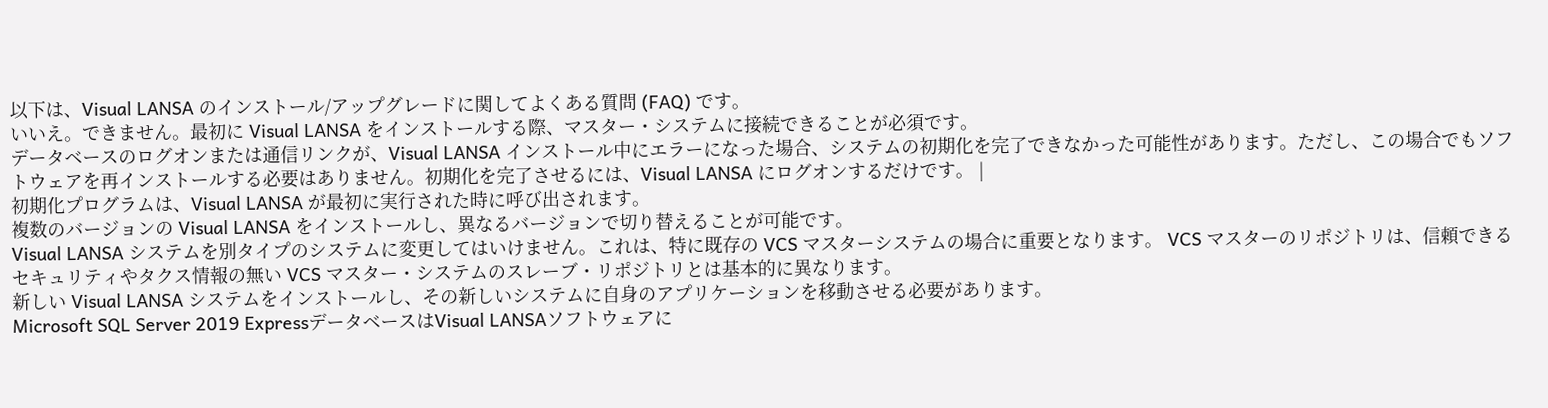以下は、Visual LANSA のインストール/アップグレードに関してよくある質問 (FAQ) です。
いいえ。できません。最初に Visual LANSA をインストールする際、マスター・システムに接続できることが必須です。
データベースのログオンまたは通信リンクが、Visual LANSA インストール中にエラーになった場合、システムの初期化を完了できなかった可能性があります。ただし、この場合でもソフトウェアを再インストールする必要はありません。初期化を完了させるには、Visual LANSA にログオンするだけです。 |
初期化プログラムは、Visual LANSA が最初に実行された時に呼び出されます。
複数のバージョンの Visual LANSA をインストールし、異なるバージョンで切り替えることが可能です。
Visual LANSA システムを別タイプのシステムに変更してはいけません。これは、特に既存の VCS マスターシステムの場合に重要となります。 VCS マスターのリポジトリは、信頼できるセキュリティやタクス情報の無い VCS マスター・システムのスレーブ・リポジトリとは基本的に異なります。
新しい Visual LANSA システムをインストールし、その新しいシステムに自身のアプリケーションを移動させる必要があります。
Microsoft SQL Server 2019 ExpressデータベースはVisual LANSAソフトウェアに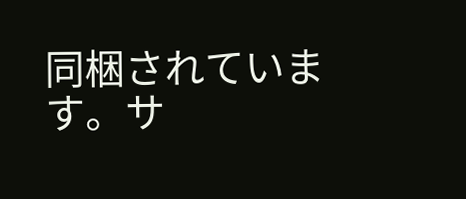同梱されています。サ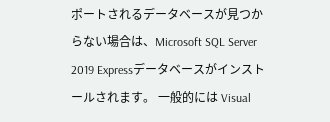ポートされるデータベースが見つからない場合は、Microsoft SQL Server 2019 Expressデータベースがインストールされます。 一般的には Visual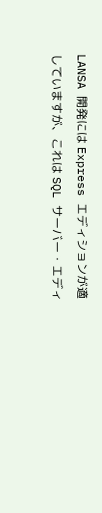LANSA 開発には Express エディションが適していますが、これは SQL サーバー・エディ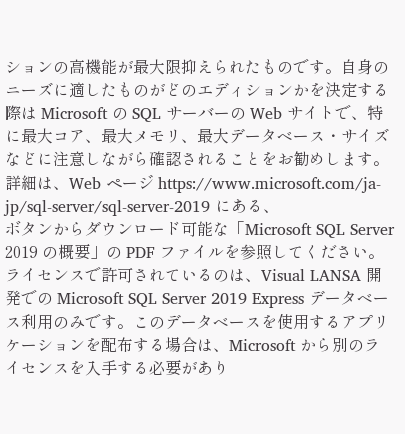ションの高機能が最大限抑えられたものです。自身のニーズに適したものがどのエディションかを決定する際は Microsoft の SQL サーバーの Web サイトで、特に最大コア、最大メモリ、最大データベース・サイズなどに注意しながら確認されることをお勧めします。
詳細は、Web ページ https://www.microsoft.com/ja-jp/sql-server/sql-server-2019 にある、
ボタンからダウンロード可能な「Microsoft SQL Server 2019 の概要」の PDF ファイルを参照してください。
ライセンスで許可されているのは、Visual LANSA 開発での Microsoft SQL Server 2019 Express データベース利用のみです。このデータベースを使用するアプリケーションを配布する場合は、Microsoft から別のライセンスを入手する必要があり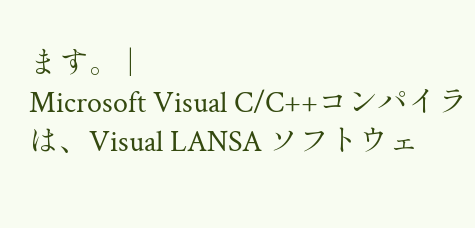ます。 |
Microsoft Visual C/C++コンパイラは、Visual LANSA ソフトウェ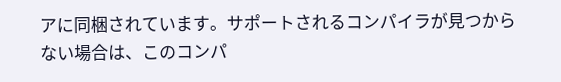アに同梱されています。サポートされるコンパイラが見つからない場合は、このコンパ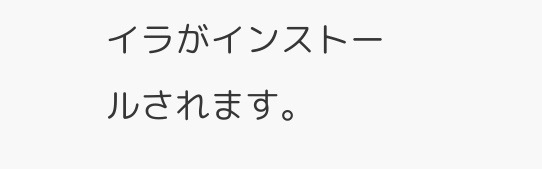イラがインストールされます。